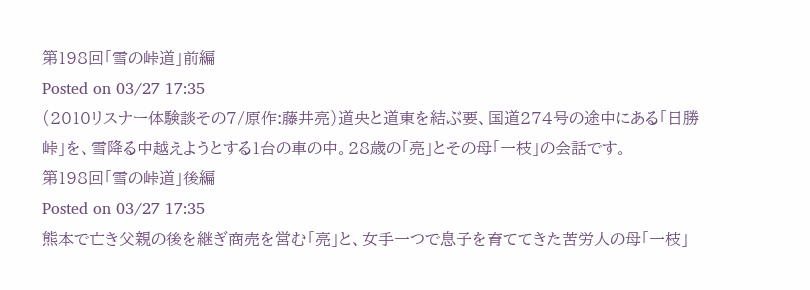第198回「雪の峠道」前編
Posted on 03/27 17:35
(2010リスナー体験談その7/原作:藤井亮)道央と道東を結ぶ要、国道274号の途中にある「日勝峠」を、雪降る中越えようとする1台の車の中。28歳の「亮」とその母「一枝」の会話です。
第198回「雪の峠道」後編
Posted on 03/27 17:35
熊本で亡き父親の後を継ぎ商売を営む「亮」と、女手一つで息子を育ててきた苦労人の母「一枝」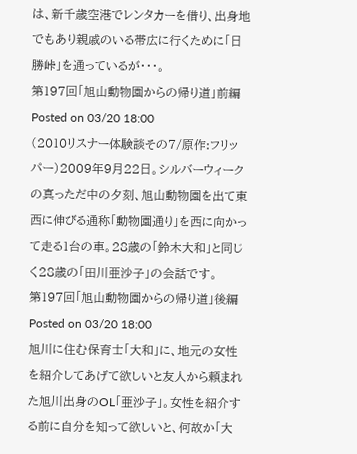は、新千歳空港でレンタカーを借り、出身地でもあり親戚のいる帯広に行くために「日勝峠」を通っているが・・・。
第197回「旭山動物園からの帰り道」前編
Posted on 03/20 18:00
(2010リスナー体験談その7/原作:フリッパー)2009年9月22日。シルバーウィークの真っただ中の夕刻、旭山動物園を出て東西に伸びる通称「動物園通り」を西に向かって走る1台の車。28歳の「鈴木大和」と同じく28歳の「田川亜沙子」の会話です。
第197回「旭山動物園からの帰り道」後編
Posted on 03/20 18:00
旭川に住む保育士「大和」に、地元の女性を紹介してあげて欲しいと友人から頼まれた旭川出身のOL「亜沙子」。女性を紹介する前に自分を知って欲しいと、何故か「大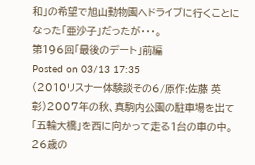和」の希望で旭山動物園へドライブに行くことになった「亜沙子」だったが・・・。
第196回「最後のデート」前編
Posted on 03/13 17:35
(2010リスナー体験談その6/原作:佐藤 英彰)2007年の秋、真駒内公園の駐車場を出て「五輪大橋」を西に向かって走る1台の車の中。26歳の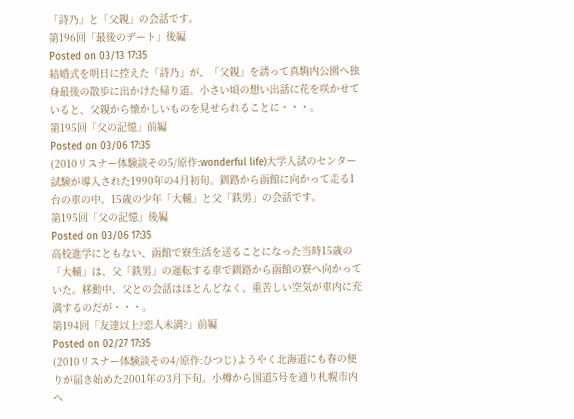「詩乃」と「父親」の会話です。
第196回「最後のデート」後編
Posted on 03/13 17:35
結婚式を明日に控えた「詩乃」が、「父親」を誘って真駒内公園へ独身最後の散歩に出かけた帰り道。小さい頃の想い出話に花を咲かせていると、父親から懐かしいものを見せられることに・・・。
第195回「父の記憶」前編
Posted on 03/06 17:35
(2010リスナー体験談その5/原作:wonderful life)大学入試のセンター試験が導入された1990年の4月初旬。釧路から函館に向かって走る1台の車の中。15歳の少年「大輔」と父「鉄男」の会話です。
第195回「父の記憶」後編
Posted on 03/06 17:35
高校進学にともない、函館で寮生活を送ることになった当時15歳の「大輔」は、父「鉄男」の運転する車で釧路から函館の寮へ向かっていた。移動中、父との会話はほとんどなく、重苦しい空気が車内に充満するのだが・・・。
第194回「友達以上?恋人未満?」前編
Posted on 02/27 17:35
(2010リスナー体験談その4/原作:ひつじ)ようやく北海道にも春の便りが届き始めた2001年の3月下旬。小樽から国道5号を通り札幌市内へ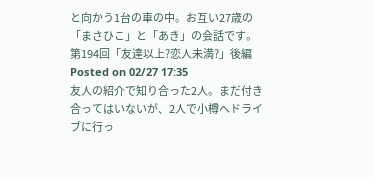と向かう1台の車の中。お互い27歳の「まさひこ」と「あき」の会話です。
第194回「友達以上?恋人未満?」後編
Posted on 02/27 17:35
友人の紹介で知り合った2人。まだ付き合ってはいないが、2人で小樽へドライブに行っ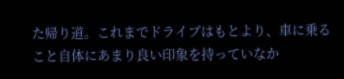た帰り道。これまでドライブはもとより、車に乗ること自体にあまり良い印象を持っていなか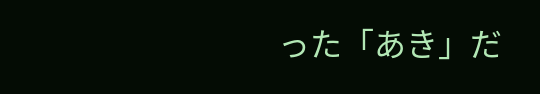った「あき」だ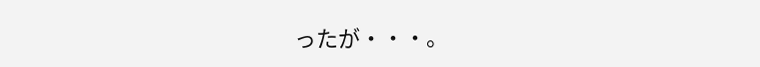ったが・・・。